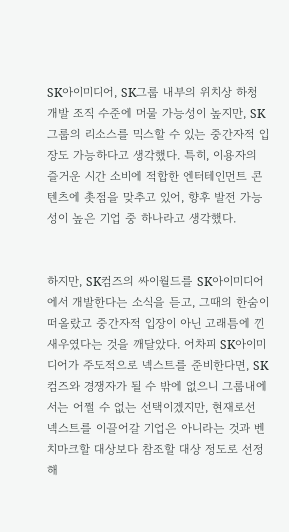SK아이미디어, SK그룹 내부의 위치상 하청 개발 조직 수준에 머물 가능성이 높지만, SK그룹의 리소스를 믹스할 수 있는 중간자적 입장도 가능하다고 생각했다. 특히, 이용자의 즐거운 시간 소비에 적합한 엔터테인먼트 콘텐츠에 촛점을 맞추고 있어, 향후 발전 가능성이 높은 기업 중 하나라고 생각했다.


하지만, SK컴즈의 싸이월드를 SK아이미디어에서 개발한다는 소식을 듣고, 그때의 한숨이 떠올랐고 중간자적 입장이 아닌 고래틈에 낀 새우였다는 것을 깨달았다. 어차피 SK아이미디어가 주도적으로 넥스트를 준비한다면, SK컴즈와 경쟁자가 될 수 밖에 없으니 그룹내에서는 어쩔 수 없는 선택이겠지만, 현재로선 넥스트를 이끌어갈 기업은 아니라는 것과 벤치마크할 대상보다 참조할 대상 정도로 선정해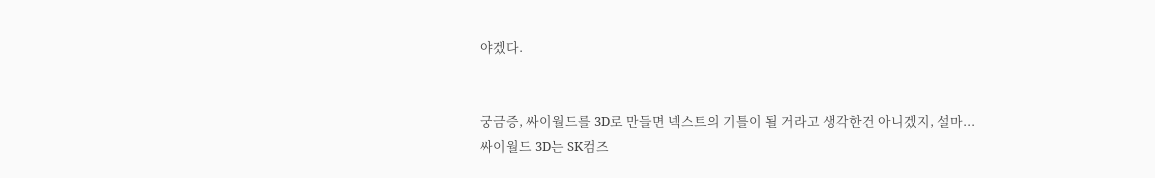야겠다.


궁금증, 싸이월드를 3D로 만들면 넥스트의 기틀이 될 거라고 생각한건 아니겠지, 설마...
싸이월드 3D는 SK컴즈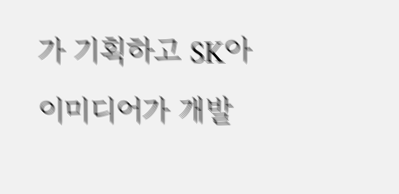가 기획하고 SK아이미디어가 개발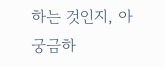하는 것인지, 아 궁금하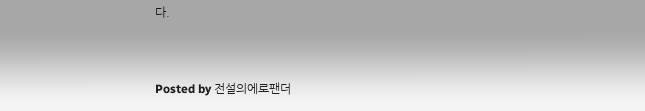다.


Posted by 전설의에로팬더